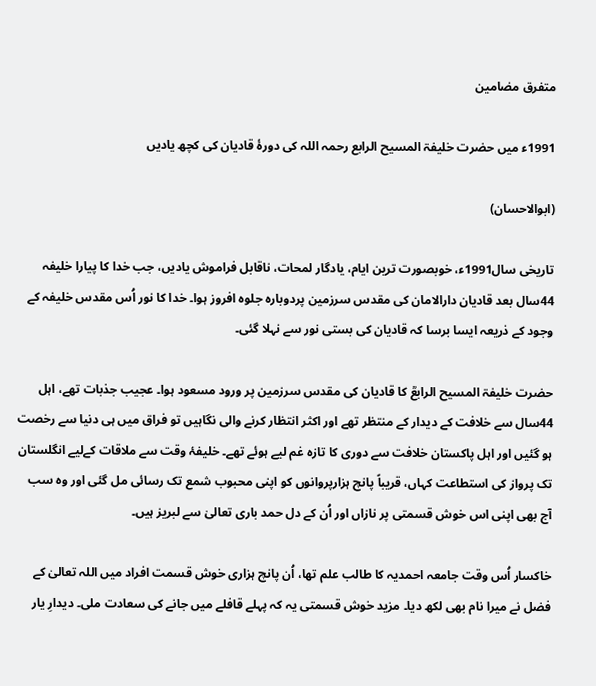متفرق مضامین

1991ء میں حضرت خلیفۃ المسیح الرابع رحمہ اللہ کی دورۂ قادیان کی کچھ یادیں

(ابوالاحسان)

تاریخی سال1991ء، خوبصورت ترین ایام، یادگار لمحات، ناقابل فراموش یادیں، جب خدا کا پیارا خلیفہ 44سال بعد قادیان دارالامان کی مقدس سرزمین پردوبارہ جلوہ افروز ہوا۔ خدا کا نور اُس مقدس خلیفہ کے وجود کے ذریعہ ایسا برسا کہ قادیان کی بستی نور سے نہلا گئی۔

حضرت خلیفۃ المسیح الرابعؒ کا قادیان کی مقدس سرزمین پر ورود مسعود ہوا۔ عجیب جذبات تھے، اہل 44سال سے خلافت کے دیدار کے منتظر تھے اور اکثر انتظار کرنے والی نگاہیں تو فراق میں ہی دنیا سے رخصت ہو گئیں اور اہل پاکستان خلافت سے دوری کا تازہ غم لیے ہوئے تھے۔ خلیفۂ وقت سے ملاقات کےلیے انگلستان تک پرواز کی استطاعت کہاں، قریباً پانچ ہزارپروانوں کو اپنی محبوب شمع تک رسائی مل گئی اور وہ سب آج بھی اپنی اس خوش قسمتی پر نازاں اور اُن کے دل حمد باری تعالیٰ سے لبریز ہیں۔

خاکسار اُس وقت جامعہ احمدیہ کا طالب علم تھا، اُن پانچ ہزاری خوش قسمت افراد میں اللہ تعالیٰ کے فضل نے میرا نام بھی لکھ دیا۔ مزید خوش قسمتی یہ کہ پہلے قافلے میں جانے کی سعادت ملی۔ دیدارِ یار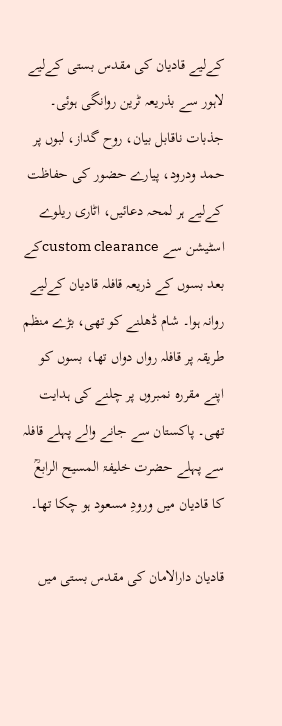کےلیے قادیان کی مقدس بستی کےلیے لاہور سے بذریعہ ٹرین روانگی ہوئی۔ جذبات ناقابل بیان، روح گداز، لبوں پر حمد ودرود، پیارے حضور کی حفاظت کےلیے ہر لمحہ دعائیں، اٹاری ریلوے اسٹیشن سے custom clearanceکے بعد بسوں کے ذریعہ قافلہ قادیان کےلیے روانہ ہوا۔ شام ڈھلنے کو تھی، بڑے منظم طریقہ پر قافلہ رواں دواں تھا، بسوں کو اپنے مقررہ نمبروں پر چلنے کی ہدایت تھی۔ پاکستان سے جانے والے پہلے قافلہ سے پہلے حضرت خلیفۃ المسیح الرابعؒ کا قادیان میں ورودِ مسعود ہو چکا تھا۔

قادیان دارالامان کی مقدس بستی میں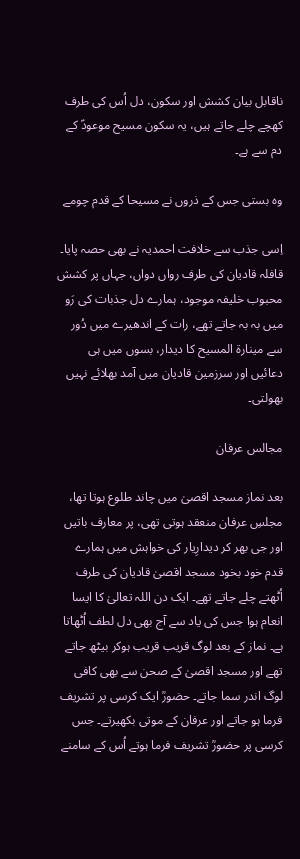ناقابل بیان کشش اور سکون، دل اُس کی طرف کھچے چلے جاتے ہیں، یہ سکون مسیح موعودؑ کے دم سے ہے۔

وہ بستی جس کے ذروں نے مسیحا کے قدم چومے

اِسی جذب سے خلافت احمدیہ نے بھی حصہ پایا۔ قافلہ قادیان کی طرف رواں دواں، جہاں پر کشش محبوب خلیفہ موجود، ہمارے دل جذبات کی رَو میں بہ بہ جاتے تھے، رات کے اندھیرے میں دُور سے مینارۃ المسیح کا دیدار، بسوں میں ہی دعائیں اور سرزمین قادیان میں آمد بھلائے نہیں بھولتی۔

مجالس عرفان

بعد نماز مسجد اقصیٰ میں چاند طلوع ہوتا تھا، مجلسِ عرفان منعقد ہوتی تھی، پر معارف باتیں اور جی بھر کر دیدارِیار کی خواہش میں ہمارے قدم خود بخود مسجد اقصیٰ قادیان کی طرف اُٹھتے چلے جاتے تھے۔ ایک دن اللہ تعالیٰ کا ایسا انعام ہوا جس کی یاد سے آج بھی دل لطف اُٹھاتا ہے۔ نماز کے بعد لوگ قریب قریب ہوکر بیٹھ جاتے تھے اور مسجد اقصیٰ کے صحن سے بھی کافی لوگ اندر سما جاتے۔ حضورؒ ایک کرسی پر تشریف فرما ہو جاتے اور عرفان کے موتی بکھیرتے۔ جس کرسی پر حضورؒ تشریف فرما ہوتے اُس کے سامنے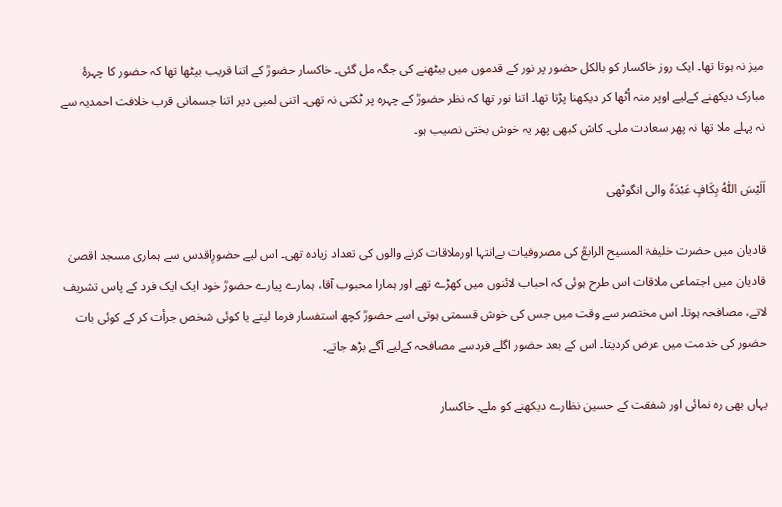میز نہ ہوتا تھا۔ ایک روز خاکسار کو بالکل حضور پر نور کے قدموں میں بیٹھنے کی جگہ مل گئی۔ خاکسار حضورؒ کے اتنا قریب بیٹھا تھا کہ حضور کا چہرۂ مبارک دیکھنے کےلیے اوپر منہ اُٹھا کر دیکھنا پڑتا تھا۔ اتنا نور تھا کہ نظر حضورؒ کے چہرہ پر ٹکتی نہ تھی۔ اتنی لمبی دیر اتنا جسمانی قرب خلافت احمدیہ سے نہ پہلے ملا تھا نہ پھر سعادت ملی۔ کاش کبھی پھر یہ خوش بختی نصیب ہو۔

اَلَیْسَ اللّٰہُ بِکَافٍ عَبْدَہٗ والی انگوٹھی

قادیان میں حضرت خلیفۃ المسیح الرابعؒ کی مصروفیات بےانتہا اورملاقات کرنے والوں کی تعداد زیادہ تھی۔ اس لیے حضورِاقدس سے ہماری مسجد اقصیٰ قادیان میں اجتماعی ملاقات اس طرح ہوئی کہ احباب لائنوں میں کھڑے تھے اور ہمارا محبوب آقا، ہمارے پیارے حضورؒ خود ایک ایک فرد کے پاس تشریف لاتے، مصافحہ ہوتا۔ اس مختصر سے وقت میں جس کی خوش قسمتی ہوتی اسے حضورؒ کچھ استفسار فرما لیتے یا کوئی شخص جرأت کر کے کوئی بات حضور کی خدمت میں عرض کردیتا۔ اس کے بعد حضور اگلے فردسے مصافحہ کےلیے آگے بڑھ جاتے۔

یہاں بھی رہ نمائی اور شفقت کے حسین نظارے دیکھنے کو ملے۔ خاکسار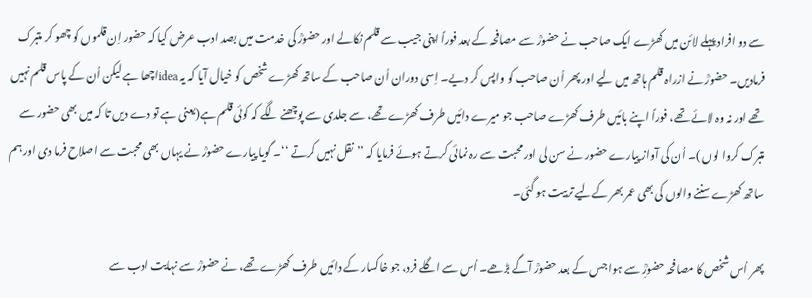سے دو افراد پہلے لائن میں کھڑے ایک صاحب نے حضورؒ سے مصافحہ کے بعد فوراً اپنی جیب سے قلم نکالے اور حضورؒ کی خدمت میں بصد ادب عرض کیا کہ حضور اِن قلموں کو چھو کر متبرک فرمادیں۔ حضورؒ نے ازراہ قلم ہاتھ میں لیے اور پھر اُن صاحب کو واپس کر دیے۔ اِسی دوران اُن صاحب کے ساتھ کھڑے شخص کو خیال آیا کہ یہ ideaاچھا ہے لیکن اُن کے پاس قلم نہیں تھے اور نہ وہ لائے تھے، فوراً اپنے بائیں طرف کھڑے صاحب جو میرے دائیں طرف کھڑے تھے، سے جلدی سے پوچھنے لگے کہ کوئی قلم ہے(یعنی ہے تو دے دیں تا کہ میں بھی حضور سے متبرک کروا لوں )۔ اُن کی آواز پیارے حضور نے سن لی اور محبت سے رہ نمائی کرتے ہوئے فرمایا کہ ’’نقل نہیں کرتے ‘‘۔ گویا پیارے حضورؒ نے یہاں بھی محبت سے اصلاح فرما دی اور ہم ساتھ کھڑے سننے والوں کی بھی عمر بھر کےلیے تربیت ہو گئی۔

پھر اُس شخص کا مصافحہ حضورِؒ سے ہوا جس کے بعد حضورؒ آگے بڑھے۔ اُس سے اگلے فرد، جو خاکسار کے دائیں طرف کھڑے تھے، نے حضورؒ سے نہایت ادب سے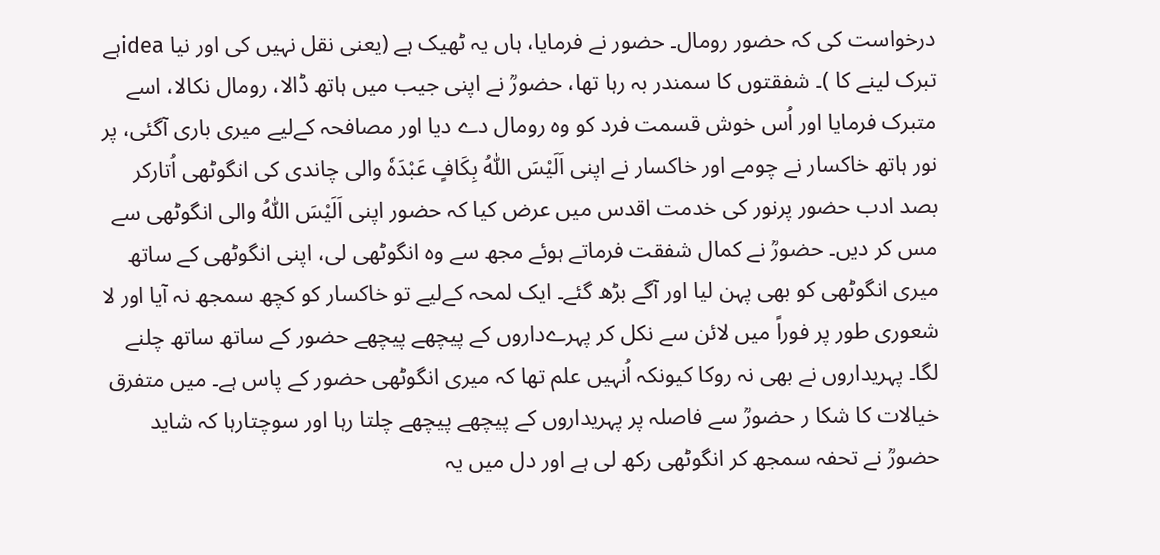درخواست کی کہ حضور رومال۔ حضور نے فرمایا، ہاں یہ ٹھیک ہے (یعنی نقل نہیں کی اور نیا ideaہے تبرک لینے کا )۔ شفقتوں کا سمندر بہ رہا تھا، حضورؒ نے اپنی جیب میں ہاتھ ڈالا، رومال نکالا، اسے متبرک فرمایا اور اُس خوش قسمت فرد کو وہ رومال دے دیا اور مصافحہ کےلیے میری باری آگئی، پر نور ہاتھ خاکسار نے چومے اور خاکسار نے اپنی اَلَیْسَ اللّٰہُ بِکَافٍ عَبْدَہٗ والی چاندی کی انگوٹھی اُتارکر بصد ادب حضور پرنور کی خدمت اقدس میں عرض کیا کہ حضور اپنی اَلَیْسَ اللّٰہُ والی انگوٹھی سے مس کر دیں۔ حضورؒ نے کمال شفقت فرماتے ہوئے مجھ سے وہ انگوٹھی لی، اپنی انگوٹھی کے ساتھ میری انگوٹھی کو بھی پہن لیا اور آگے بڑھ گئے۔ ایک لمحہ کےلیے تو خاکسار کو کچھ سمجھ نہ آیا اور لا شعوری طور پر فوراً میں لائن سے نکل کر پہرےداروں کے پیچھے پیچھے حضور کے ساتھ ساتھ چلنے لگا۔ پہریداروں نے بھی نہ روکا کیونکہ اُنہیں علم تھا کہ میری انگوٹھی حضور کے پاس ہے۔ میں متفرق خیالات کا شکا ر حضورؒ سے فاصلہ پر پہریداروں کے پیچھے پیچھے چلتا رہا اور سوچتارہا کہ شاید حضورؒ نے تحفہ سمجھ کر انگوٹھی رکھ لی ہے اور دل میں یہ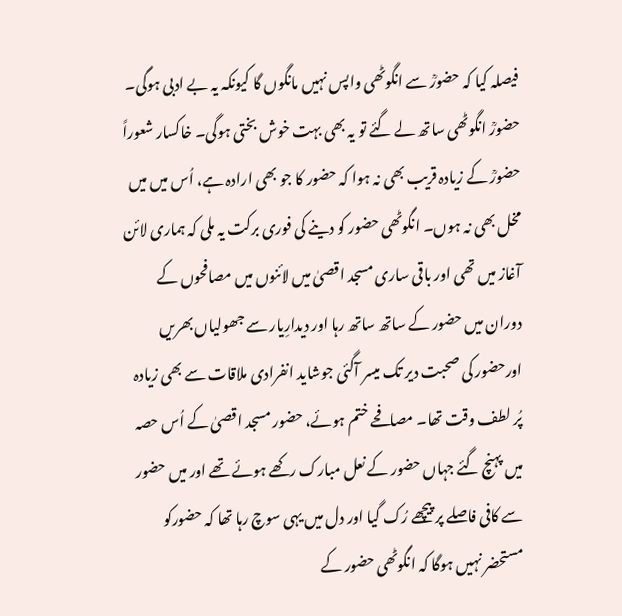فیصلہ کیا کہ حضورؒ سے انگوٹھی واپس نہیں مانگوں گا کیونکہ یہ بے ادبی ہوگی۔ حضورؒ انگوٹھی ساتھ لے گئے تو یہ بھی بہت خوش بختی ہوگی۔ خاکسار شعوراً حضورؒ کے زیادہ قریب بھی نہ ہوا کہ حضور کا جو بھی ارادہ ہے، اُس میں میں مخل بھی نہ ہوں۔ انگوٹھی حضور کو دینے کی فوری برکت یہ ملی کہ ہماری لائن آغاز میں تھی اور باقی ساری مسجد اقصیٰ میں لائنوں میں مصافحوں کے دوران میں حضور کے ساتھ ساتھ رہا اور دیدارِیار سے جھولیاں بھریں اورحضور کی صحبت دیر تک میسر آگئی جوشاید انفرادی ملاقات سے بھی زیادہ پُر لطف وقت تھا۔ مصافحے ختم ہوئے، حضور مسجد اقصیٰ کے اُس حصہ میں پہنچ گئے جہاں حضور کے نعل مبارک رکھے ہوئے تھے اور میں حضور سے کافی فاصلے پر پیچھے رُک گیا اور دل میں یہی سوچ رہا تھا کہ حضورکو مستحضر نہیں ہوگا کہ انگوٹھی حضور کے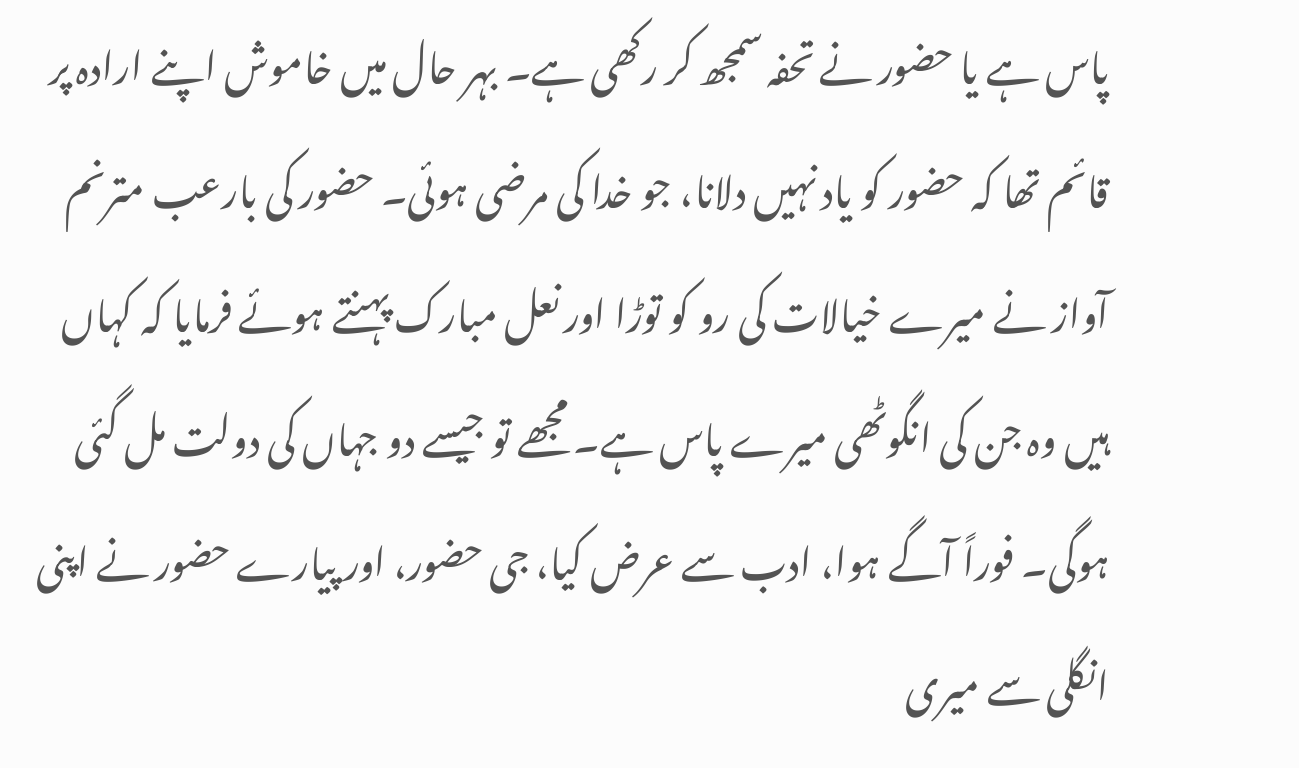پاس ہے یا حضور نے تحفہ سمجھ کر رکھی ہے۔ بہر حال میں خاموش اپنے ارادہ پر قائم تھا کہ حضور کو یاد نہیں دلانا، جو خدا کی مرضی ہوئی۔ حضور کی بارعب مترنم آواز نے میرے خیالات کی رو کو توڑا اور نعل مبارک پہنتے ہوئے فرمایا کہ کہاں ہیں وہ جن کی انگوٹھی میرے پاس ہے۔ مجھے تو جیسے دو جہاں کی دولت مل گئی ہوگی۔ فوراً آگے ہوا، ادب سے عرض کیا، جی حضور، اور پیارے حضور نے اپنی انگلی سے میری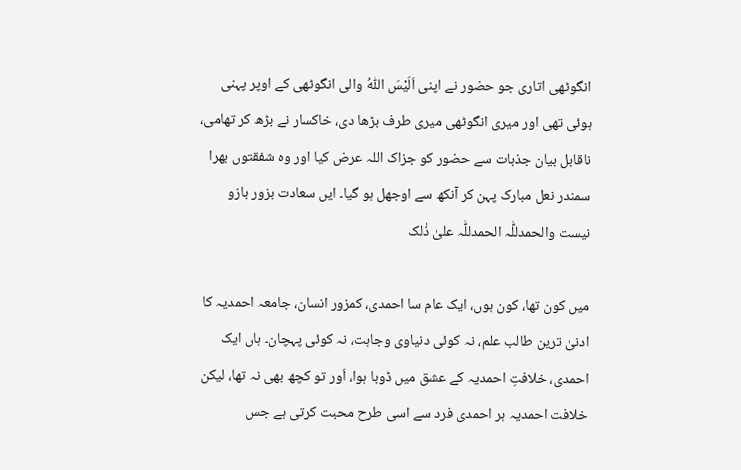انگوٹھی اتاری جو حضور نے اپنی اَلَیْسَ اللّٰہُ والی انگوٹھی کے اوپر پہنی ہوئی تھی اور میری انگوٹھی میری طرف بڑھا دی، خاکسار نے بڑھ کر تھامی، ناقابل بیان جذبات سے حضور کو جزاک اللہ عرض کیا اور وہ شفقتوں بھرا سمندر نعل مبارک پہن کر آنکھ سے اوجھل ہو گیا۔ ایں سعادت بزور بازو نیست والحمدللّٰہ الحمدللّٰہ علیٰ ذٰلک

میں کون تھا، کون ہوں، ایک عام سا احمدی، کمزور انسان، جامعہ احمدیہ کا ادنیٰ ترین طالب علم، نہ کوئی دنیاوی وجاہت، نہ کوئی پہچان۔ ہاں ایک احمدی، خلافتِ احمدیہ کے عشق میں ڈوبا ہوا، اَور تو کچھ بھی نہ تھا، لیکن خلافت احمدیہ ہر احمدی فرد سے اسی طرح محبت کرتی ہے جس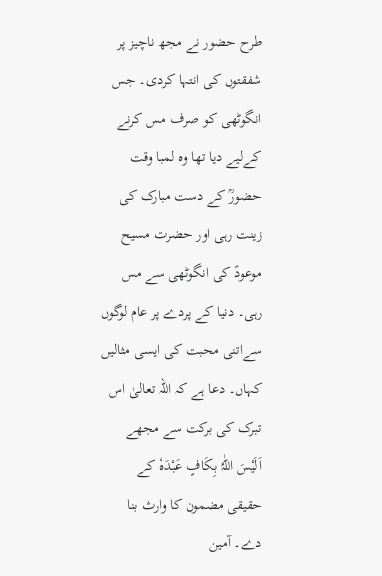طرح حضور نے مجھ ناچیز پر شفقتوں کی انتہا کردی۔ جس انگوٹھی کو صرف مس کرنے کےلیے دیا تھا وہ لمبا وقت حضورؒ کے دست مبارک کی زینت رہی اور حضرت مسیح موعودؑ کی انگوٹھی سے مس رہی۔ دنیا کے پردے پر عام لوگوں سےاتنی محبت کی ایسی مثالیں کہاں۔ دعا ہے کہ اللہ تعالیٰ اس تبرک کی برکت سے مجھے اَلَیْسَ اللّٰہُ بِکَافٍ عَبْدَہٗ کے حقیقی مضمون کا وارث بنا دے۔ آمین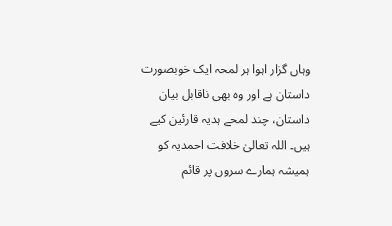وہاں گزار اہوا ہر لمحہ ایک خوبصورت داستان ہے اور وہ بھی ناقابل بیان داستان، چند لمحے ہدیہ قارئین کیے ہیں۔ اللہ تعالیٰ خلافت احمدیہ کو ہمیشہ ہمارے سروں پر قائم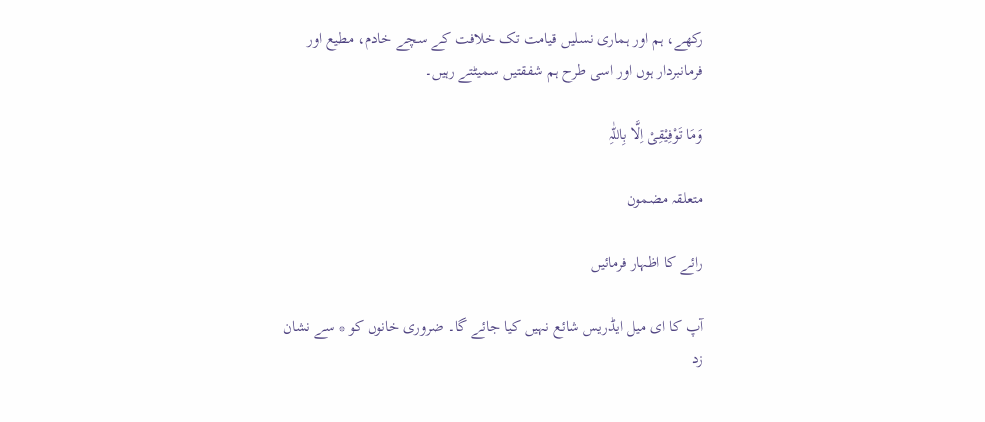رکھے، ہم اور ہماری نسلیں قیامت تک خلافت کے سچے خادم، مطیع اور فرمانبردار ہوں اور اسی طرح ہم شفقتیں سمیٹتے رہیں۔

وَمَا تَوْفِیْقِیْ اِلَّا بِاللّٰہِ

متعلقہ مضمون

رائے کا اظہار فرمائیں

آپ کا ای میل ایڈریس شائع نہیں کیا جائے گا۔ ضروری خانوں کو * سے نشان زد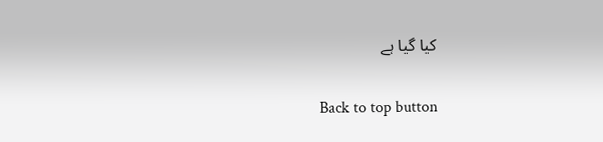کیا گیا ہے

Back to top button